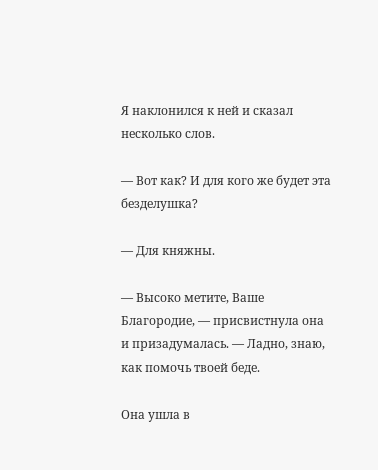Я наклонился к ней и сказал несколько слов.

— Вот как? И для кого же будет эта безделушка?

— Для княжны.

— Высоко метите, Ваше Благородие, — присвистнула она и призадумалась. — Ладно, знаю, как помочь твоей беде.

Она ушла в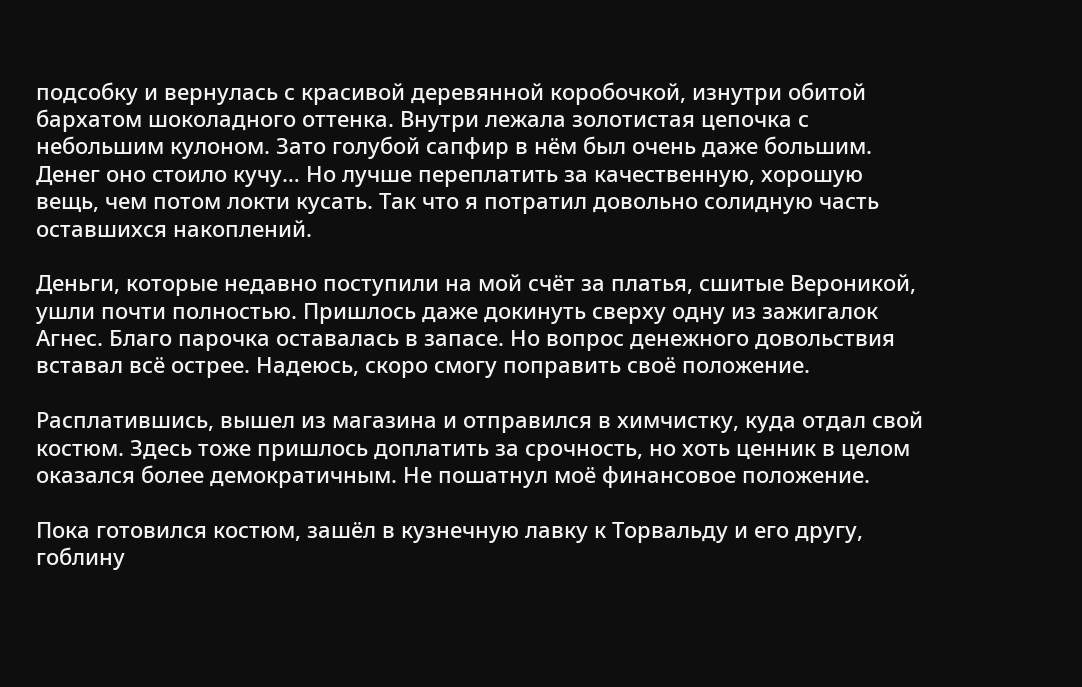подсобку и вернулась с красивой деревянной коробочкой, изнутри обитой бархатом шоколадного оттенка. Внутри лежала золотистая цепочка с небольшим кулоном. Зато голубой сапфир в нём был очень даже большим. Денег оно стоило кучу… Но лучше переплатить за качественную, хорошую вещь, чем потом локти кусать. Так что я потратил довольно солидную часть оставшихся накоплений.

Деньги, которые недавно поступили на мой счёт за платья, сшитые Вероникой, ушли почти полностью. Пришлось даже докинуть сверху одну из зажигалок Агнес. Благо парочка оставалась в запасе. Но вопрос денежного довольствия вставал всё острее. Надеюсь, скоро смогу поправить своё положение.

Расплатившись, вышел из магазина и отправился в химчистку, куда отдал свой костюм. Здесь тоже пришлось доплатить за срочность, но хоть ценник в целом оказался более демократичным. Не пошатнул моё финансовое положение.

Пока готовился костюм, зашёл в кузнечную лавку к Торвальду и его другу, гоблину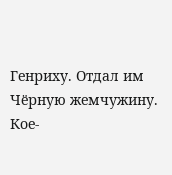Генриху. Отдал им Чёрную жемчужину. Кое-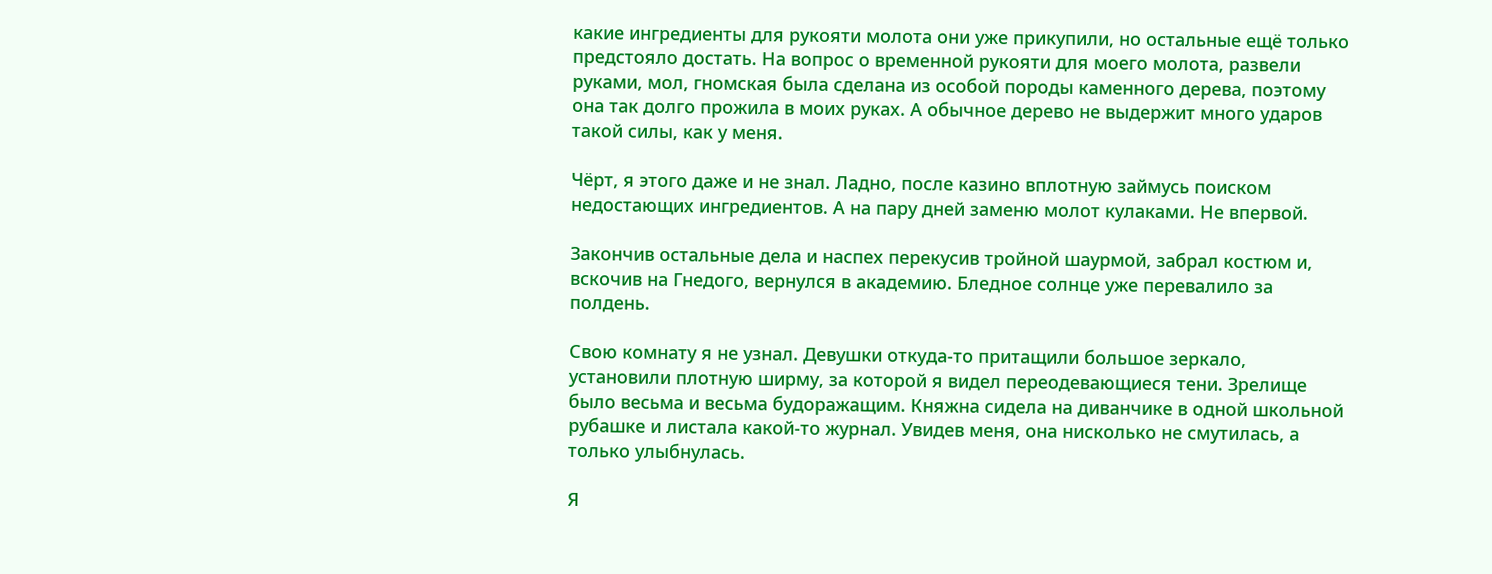какие ингредиенты для рукояти молота они уже прикупили, но остальные ещё только предстояло достать. На вопрос о временной рукояти для моего молота, развели руками, мол, гномская была сделана из особой породы каменного дерева, поэтому она так долго прожила в моих руках. А обычное дерево не выдержит много ударов такой силы, как у меня.

Чёрт, я этого даже и не знал. Ладно, после казино вплотную займусь поиском недостающих ингредиентов. А на пару дней заменю молот кулаками. Не впервой.

Закончив остальные дела и наспех перекусив тройной шаурмой, забрал костюм и, вскочив на Гнедого, вернулся в академию. Бледное солнце уже перевалило за полдень.

Свою комнату я не узнал. Девушки откуда-то притащили большое зеркало, установили плотную ширму, за которой я видел переодевающиеся тени. Зрелище было весьма и весьма будоражащим. Княжна сидела на диванчике в одной школьной рубашке и листала какой-то журнал. Увидев меня, она нисколько не смутилась, а только улыбнулась.

Я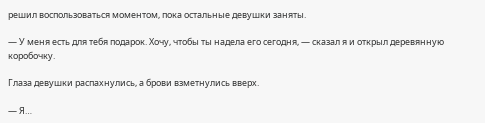решил воспользоваться моментом, пока остальные девушки заняты.

— У меня есть для тебя подарок. Хочу, чтобы ты надела его сегодня, — сказал я и открыл деревянную коробочку.

Глаза девушки распахнулись, а брови взметнулись вверх.

— Я…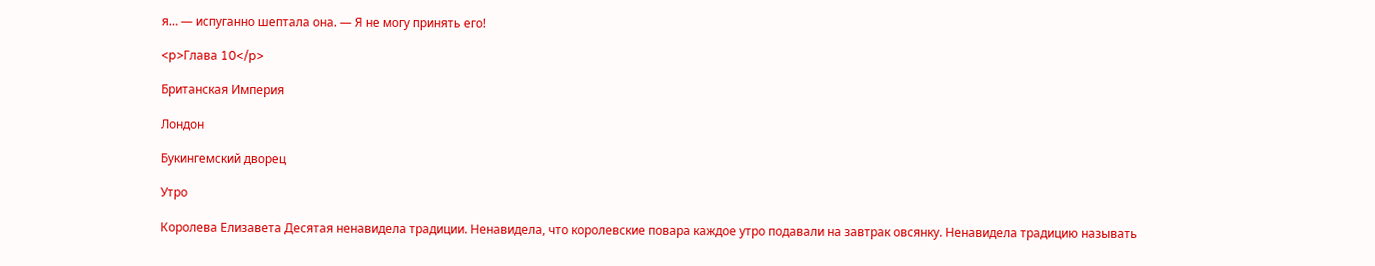я… — испуганно шептала она. — Я не могу принять его!

<p>Глава 10</p>

Британская Империя

Лондон

Букингемский дворец

Утро

Королева Елизавета Десятая ненавидела традиции. Ненавидела, что королевские повара каждое утро подавали на завтрак овсянку. Ненавидела традицию называть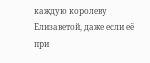каждую королеву Елизаветой, даже если её при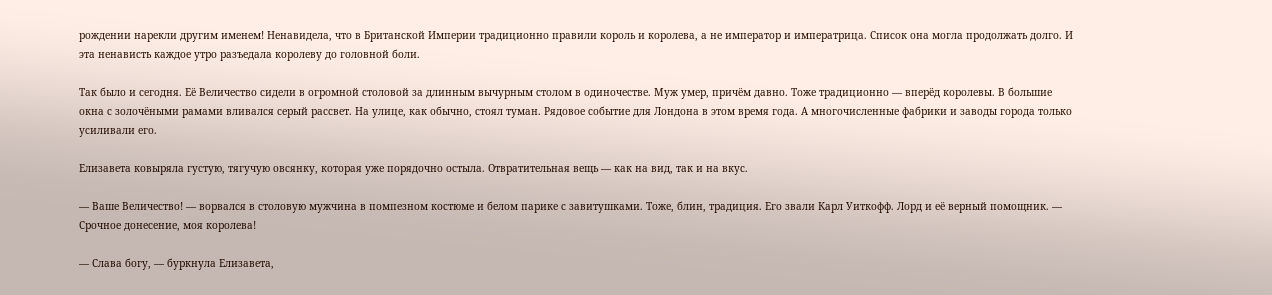рождении нарекли другим именем! Ненавидела, что в Британской Империи традиционно правили король и королева, а не император и императрица. Список она могла продолжать долго. И эта ненависть каждое утро разъедала королеву до головной боли.

Так было и сегодня. Её Величество сидели в огромной столовой за длинным вычурным столом в одиночестве. Муж умер, причём давно. Тоже традиционно — вперёд королевы. В большие окна с золочёными рамами вливался серый рассвет. На улице, как обычно, стоял туман. Рядовое событие для Лондона в этом время года. А многочисленные фабрики и заводы города только усиливали его.

Елизавета ковыряла густую, тягучую овсянку, которая уже порядочно остыла. Отвратительная вещь — как на вид, так и на вкус.

— Ваше Величество! — ворвался в столовую мужчина в помпезном костюме и белом парике с завитушками. Тоже, блин, традиция. Его звали Карл Уиткофф. Лорд и её верный помощник. — Срочное донесение, моя королева!

— Слава богу, — буркнула Елизавета,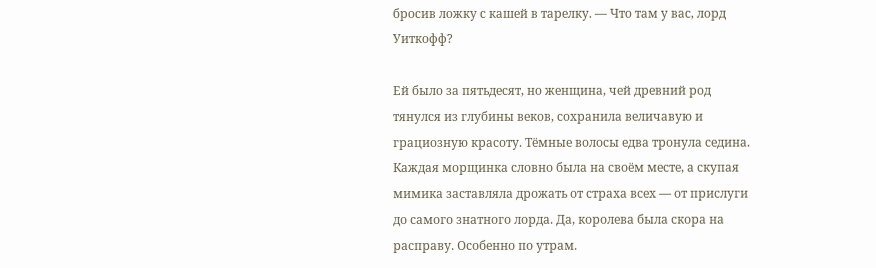бросив ложку с кашей в тарелку. — Что там у вас, лорд Уиткофф?

Ей было за пятьдесят, но женщина, чей древний род тянулся из глубины веков, сохранила величавую и грациозную красоту. Тёмные волосы едва тронула седина. Каждая морщинка словно была на своём месте, а скупая мимика заставляла дрожать от страха всех — от прислуги до самого знатного лорда. Да, королева была скора на расправу. Особенно по утрам.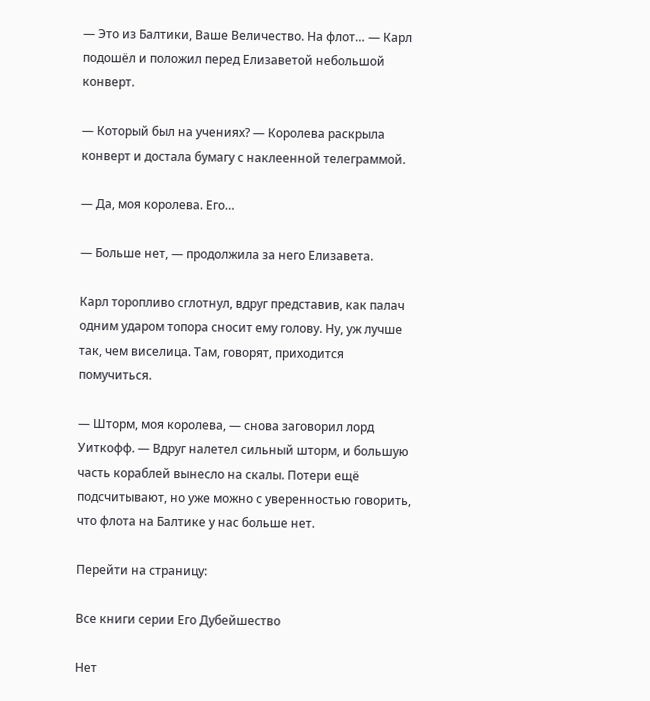— Это из Балтики, Ваше Величество. На флот… — Карл подошёл и положил перед Елизаветой небольшой конверт.

— Который был на учениях? — Королева раскрыла конверт и достала бумагу с наклеенной телеграммой.

— Да, моя королева. Его…

— Больше нет, — продолжила за него Елизавета.

Карл торопливо сглотнул, вдруг представив, как палач одним ударом топора сносит ему голову. Ну, уж лучше так, чем виселица. Там, говорят, приходится помучиться.

— Шторм, моя королева, — снова заговорил лорд Уиткофф. — Вдруг налетел сильный шторм, и большую часть кораблей вынесло на скалы. Потери ещё подсчитывают, но уже можно с уверенностью говорить, что флота на Балтике у нас больше нет.

Перейти на страницу:

Все книги серии Его Дубейшество

Нет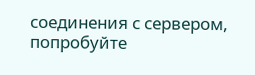соединения с сервером, попробуйте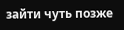зайти чуть позже